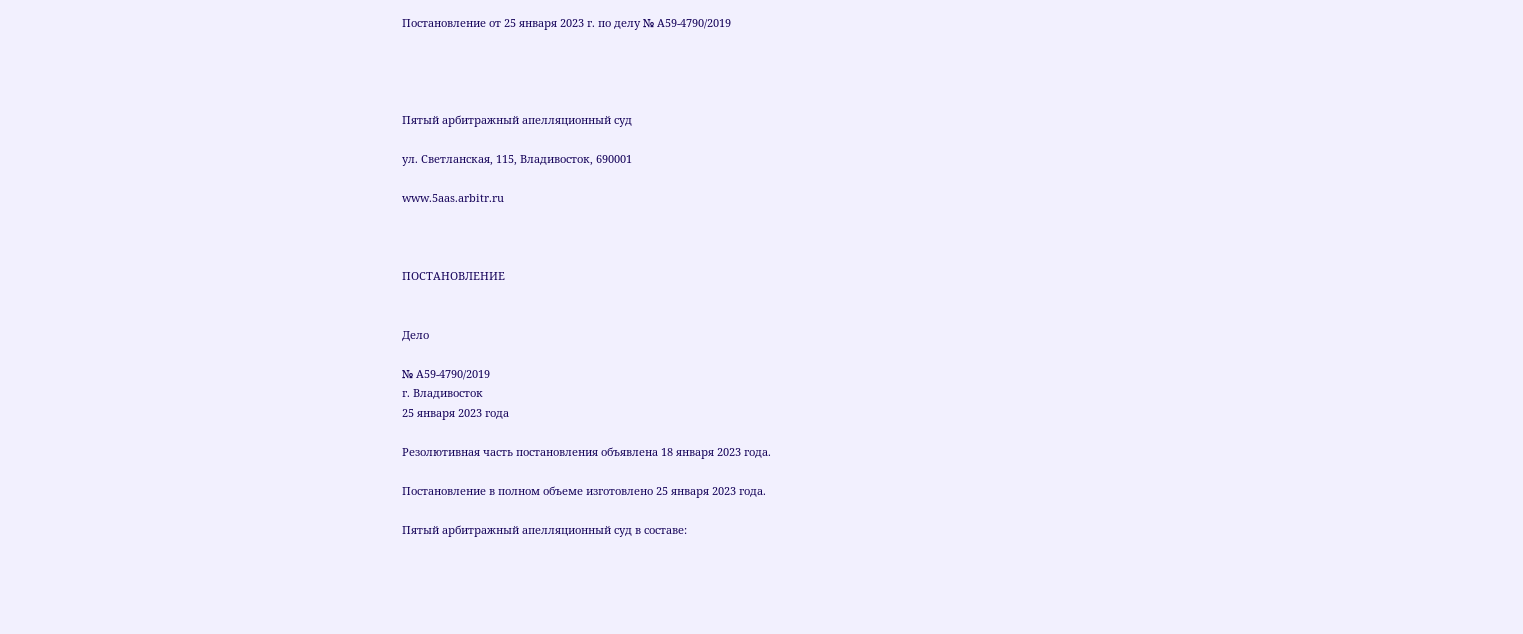Постановление от 25 января 2023 г. по делу № А59-4790/2019




Пятый арбитражный апелляционный суд

ул. Светланская, 115, Владивосток, 690001

www.5aas.arbitr.ru



ПОСТАНОВЛЕНИЕ


Дело

№ А59-4790/2019
г. Владивосток
25 января 2023 года

Резолютивная часть постановления объявлена 18 января 2023 года.

Постановление в полном объеме изготовлено 25 января 2023 года.

Пятый арбитражный апелляционный суд в составе: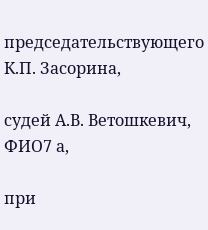председательствующего К.П. Засорина,

судей А.В. Ветошкевич, ФИО7 а,

при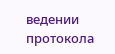ведении протокола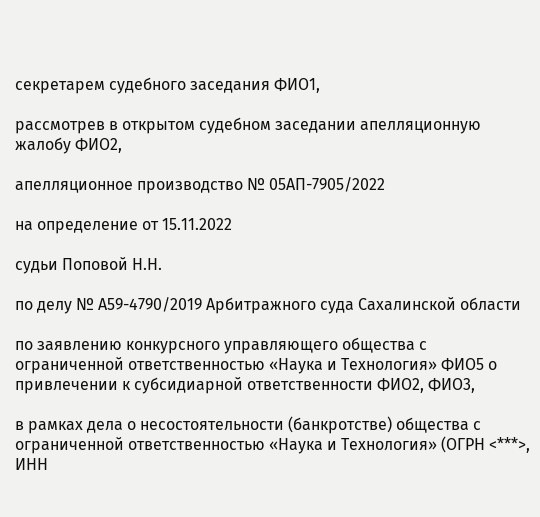секретарем судебного заседания ФИО1,

рассмотрев в открытом судебном заседании апелляционную жалобу ФИО2,

апелляционное производство № 05АП-7905/2022

на определение от 15.11.2022

судьи Поповой Н.Н.

по делу № А59-4790/2019 Арбитражного суда Сахалинской области

по заявлению конкурсного управляющего общества с ограниченной ответственностью «Наука и Технология» ФИО5 о привлечении к субсидиарной ответственности ФИО2, ФИО3,

в рамках дела о несостоятельности (банкротстве) общества с ограниченной ответственностью «Наука и Технология» (ОГРН <***>, ИНН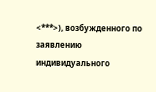<***>), возбужденного по заявлению индивидуального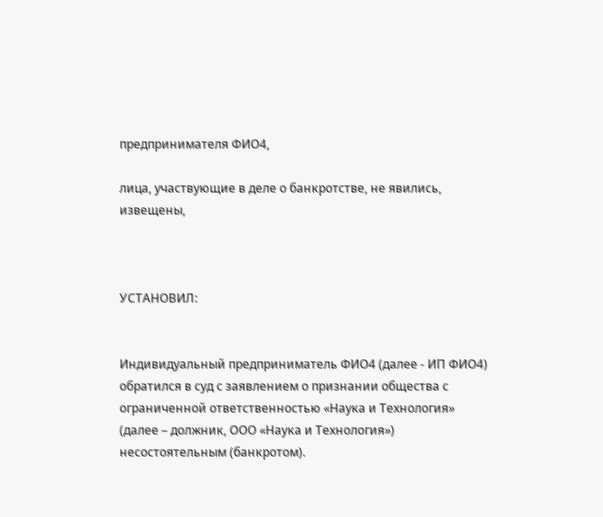предпринимателя ФИО4,

лица, участвующие в деле о банкротстве, не явились, извещены,



УСТАНОВИЛ:


Индивидуальный предприниматель ФИО4 (далее - ИП ФИО4) обратился в суд с заявлением о признании общества с ограниченной ответственностью «Наука и Технология» (далее – должник, ООО «Наука и Технология») несостоятельным (банкротом).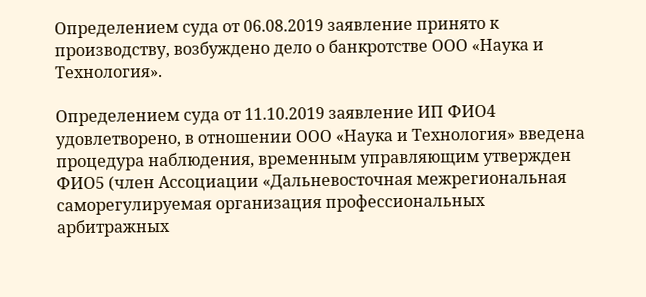Определением суда от 06.08.2019 заявление принято к производству, возбуждено дело о банкротстве ООО «Наука и Технология».

Определением суда от 11.10.2019 заявление ИП ФИО4 удовлетворено, в отношении ООО «Наука и Технология» введена процедура наблюдения, временным управляющим утвержден ФИО5 (член Ассоциации «Дальневосточная межрегиональная саморегулируемая организация профессиональных арбитражных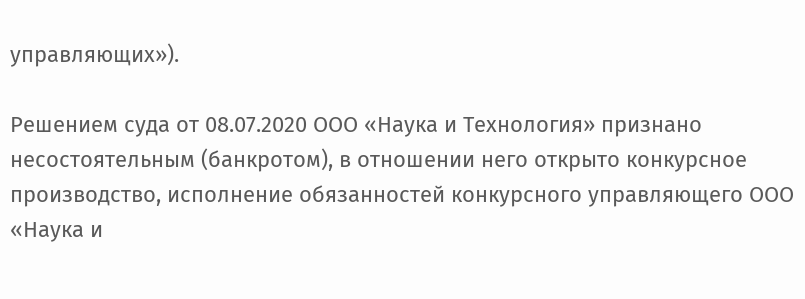управляющих»).

Решением суда от 08.07.2020 ООО «Наука и Технология» признано несостоятельным (банкротом), в отношении него открыто конкурсное производство, исполнение обязанностей конкурсного управляющего ООО «Наука и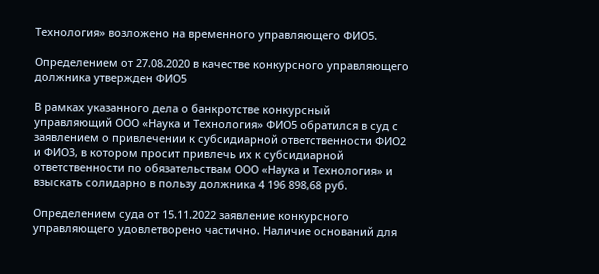Технология» возложено на временного управляющего ФИО5.

Определением от 27.08.2020 в качестве конкурсного управляющего должника утвержден ФИО5

В рамках указанного дела о банкротстве конкурсный управляющий ООО «Наука и Технология» ФИО5 обратился в суд с заявлением о привлечении к субсидиарной ответственности ФИО2 и ФИО3, в котором просит привлечь их к субсидиарной ответственности по обязательствам ООО «Наука и Технология» и взыскать солидарно в пользу должника 4 196 898,68 руб.

Определением суда от 15.11.2022 заявление конкурсного управляющего удовлетворено частично. Наличие оснований для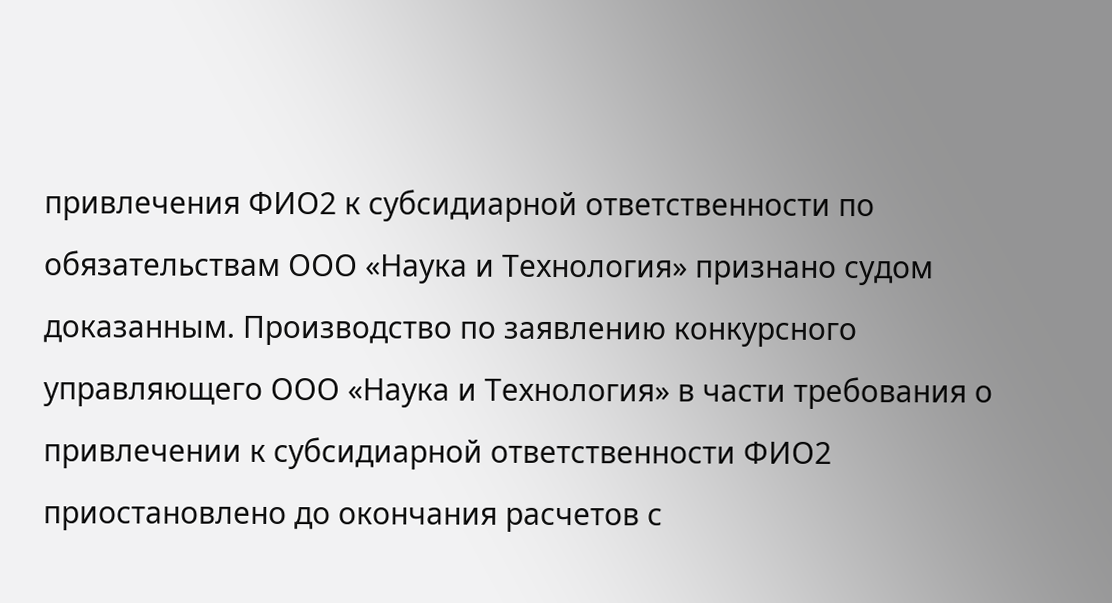привлечения ФИО2 к субсидиарной ответственности по обязательствам ООО «Наука и Технология» признано судом доказанным. Производство по заявлению конкурсного управляющего ООО «Наука и Технология» в части требования о привлечении к субсидиарной ответственности ФИО2 приостановлено до окончания расчетов с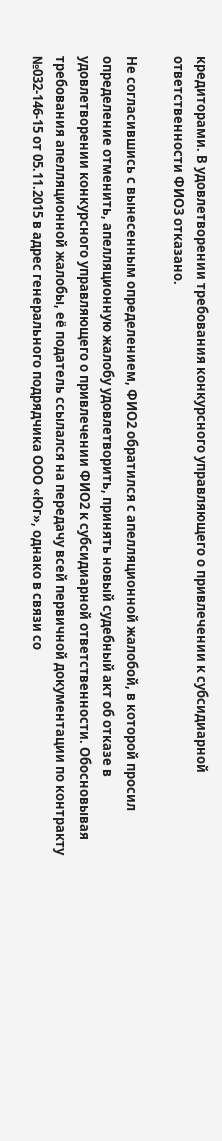кредиторами. В удовлетворении требования конкурсного управляющего о привлечении к субсидиарной ответственности ФИО3 отказано.

Не согласившись с вынесенным определением, ФИО2 обратился с апелляционной жалобой, в которой просил определение отменить, апелляционную жалобу удовлетворить, принять новый судебный акт об отказе в удовлетворении конкурсного управляющего о привлечении ФИО2 к субсидиарной ответственности. Обосновывая требования апелляционной жалобы, её податель ссылался на передачу всей первичной документации по контракту №032-146-15 от 05.11.2015 в адрес генерального подрядчика ООО «Юг», однако в связи со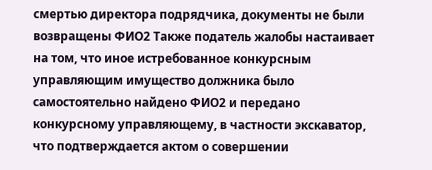смертью директора подрядчика, документы не были возвращены ФИО2 Также податель жалобы настаивает на том, что иное истребованное конкурсным управляющим имущество должника было самостоятельно найдено ФИО2 и передано конкурсному управляющему, в частности экскаватор, что подтверждается актом о совершении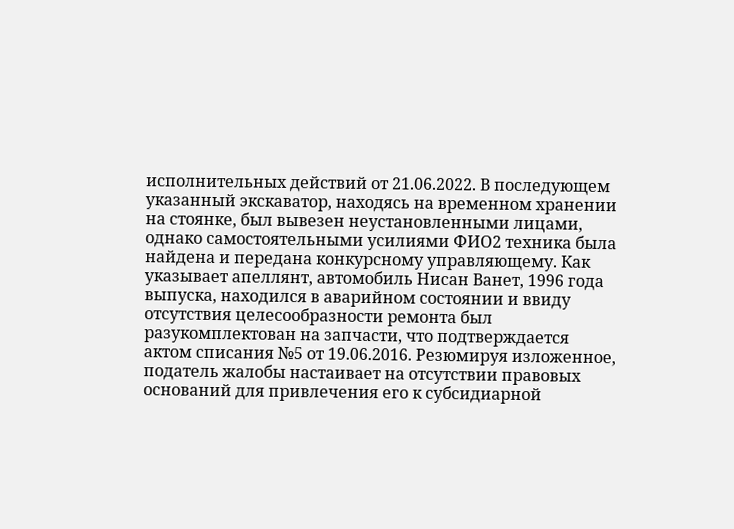исполнительных действий от 21.06.2022. В последующем указанный экскаватор, находясь на временном хранении на стоянке, был вывезен неустановленными лицами, однако самостоятельными усилиями ФИО2 техника была найдена и передана конкурсному управляющему. Как указывает апеллянт, автомобиль Нисан Ванет, 1996 года выпуска, находился в аварийном состоянии и ввиду отсутствия целесообразности ремонта был разукомплектован на запчасти, что подтверждается актом списания №5 от 19.06.2016. Резюмируя изложенное, податель жалобы настаивает на отсутствии правовых оснований для привлечения его к субсидиарной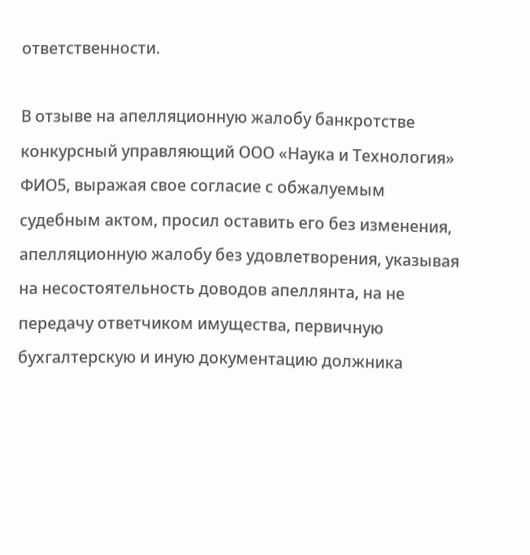ответственности.

В отзыве на апелляционную жалобу банкротстве конкурсный управляющий ООО «Наука и Технология» ФИО5, выражая свое согласие с обжалуемым судебным актом, просил оставить его без изменения, апелляционную жалобу без удовлетворения, указывая на несостоятельность доводов апеллянта, на не передачу ответчиком имущества, первичную бухгалтерскую и иную документацию должника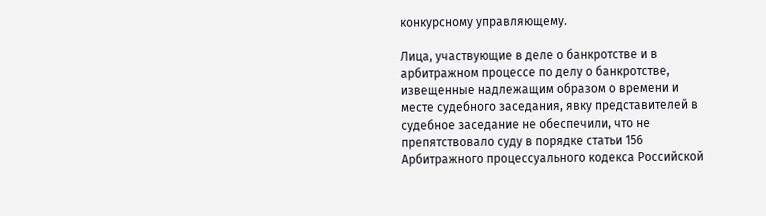конкурсному управляющему.

Лица, участвующие в деле о банкротстве и в арбитражном процессе по делу о банкротстве, извещенные надлежащим образом о времени и месте судебного заседания, явку представителей в судебное заседание не обеспечили, что не препятствовало суду в порядке статьи 156 Арбитражного процессуального кодекса Российской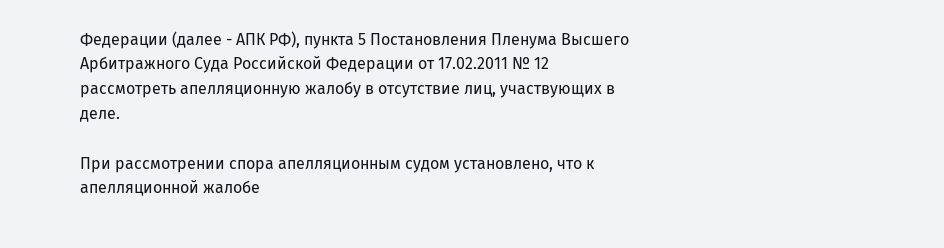Федерации (далее - АПК РФ), пункта 5 Постановления Пленума Высшего Арбитражного Суда Российской Федерации от 17.02.2011 № 12 рассмотреть апелляционную жалобу в отсутствие лиц, участвующих в деле.

При рассмотрении спора апелляционным судом установлено, что к апелляционной жалобе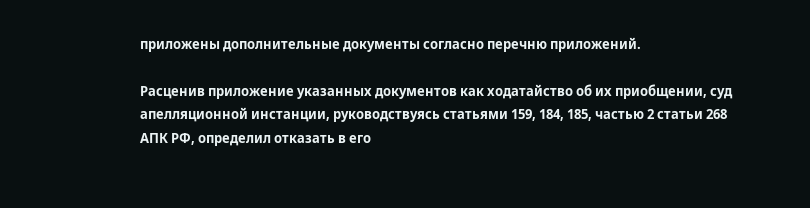приложены дополнительные документы согласно перечню приложений.

Расценив приложение указанных документов как ходатайство об их приобщении, суд апелляционной инстанции, руководствуясь статьями 159, 184, 185, частью 2 статьи 268 АПК РФ, определил отказать в его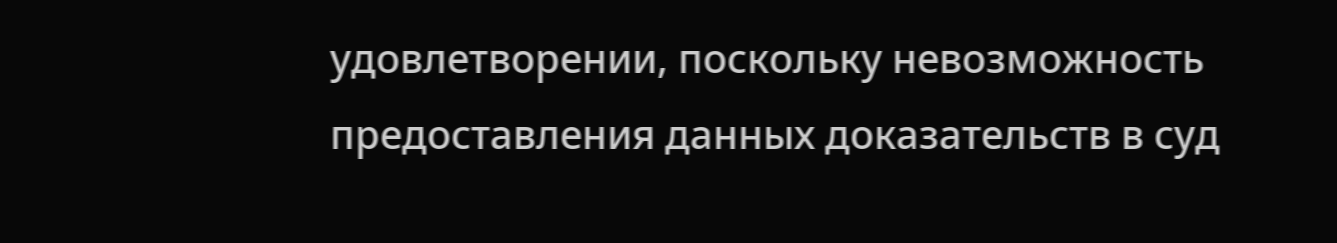удовлетворении, поскольку невозможность предоставления данных доказательств в суд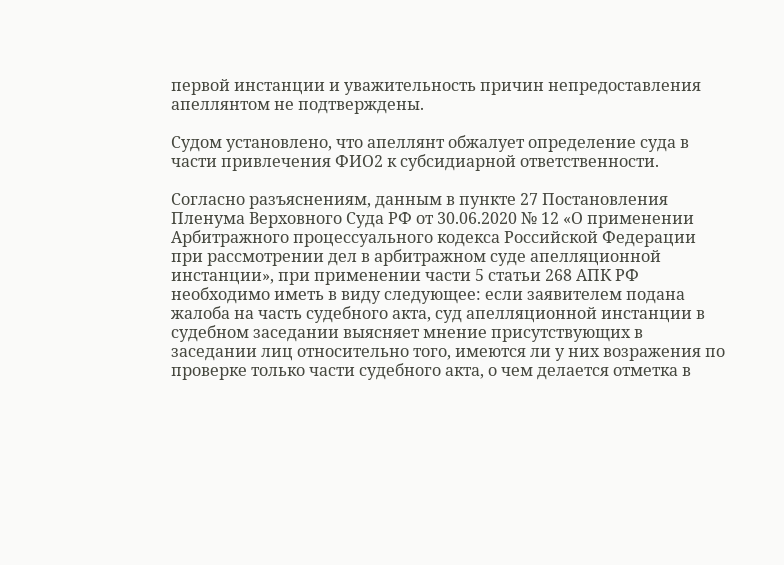первой инстанции и уважительность причин непредоставления апеллянтом не подтверждены.

Судом установлено, что апеллянт обжалует определение суда в части привлечения ФИО2 к субсидиарной ответственности.

Согласно разъяснениям, данным в пункте 27 Постановления Пленума Верховного Суда РФ от 30.06.2020 № 12 «О применении Арбитражного процессуального кодекса Российской Федерации при рассмотрении дел в арбитражном суде апелляционной инстанции», при применении части 5 статьи 268 АПК РФ необходимо иметь в виду следующее: если заявителем подана жалоба на часть судебного акта, суд апелляционной инстанции в судебном заседании выясняет мнение присутствующих в заседании лиц относительно того, имеются ли у них возражения по проверке только части судебного акта, о чем делается отметка в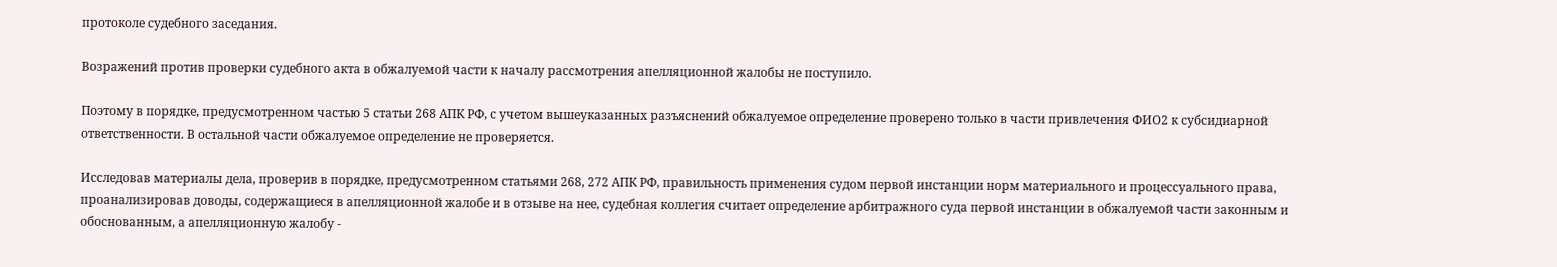протоколе судебного заседания.

Возражений против проверки судебного акта в обжалуемой части к началу рассмотрения апелляционной жалобы не поступило.

Поэтому в порядке, предусмотренном частью 5 статьи 268 АПК РФ, с учетом вышеуказанных разъяснений обжалуемое определение проверено только в части привлечения ФИО2 к субсидиарной ответственности. В остальной части обжалуемое определение не проверяется.

Исследовав материалы дела, проверив в порядке, предусмотренном статьями 268, 272 АПК РФ, правильность применения судом первой инстанции норм материального и процессуального права, проанализировав доводы, содержащиеся в апелляционной жалобе и в отзыве на нее, судебная коллегия считает определение арбитражного суда первой инстанции в обжалуемой части законным и обоснованным, а апелляционную жалобу -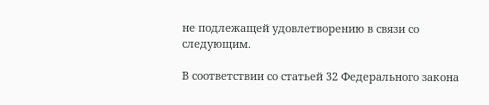не подлежащей удовлетворению в связи со следующим.

В соответствии со статьей 32 Федерального закона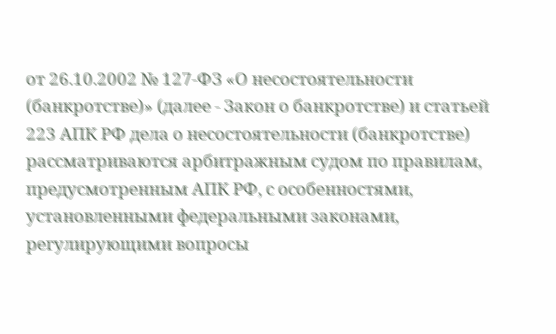от 26.10.2002 № 127-ФЗ «О несостоятельности (банкротстве)» (далее - Закон о банкротстве) и статьей 223 АПК РФ дела о несостоятельности (банкротстве) рассматриваются арбитражным судом по правилам, предусмотренным АПК РФ, с особенностями, установленными федеральными законами, регулирующими вопросы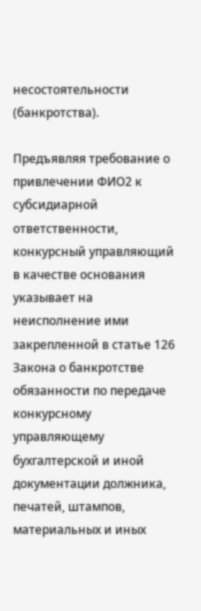несостоятельности (банкротства).

Предъявляя требование о привлечении ФИО2 к субсидиарной ответственности, конкурсный управляющий в качестве основания указывает на неисполнение ими закрепленной в статье 126 Закона о банкротстве обязанности по передаче конкурсному управляющему бухгалтерской и иной документации должника, печатей, штампов, материальных и иных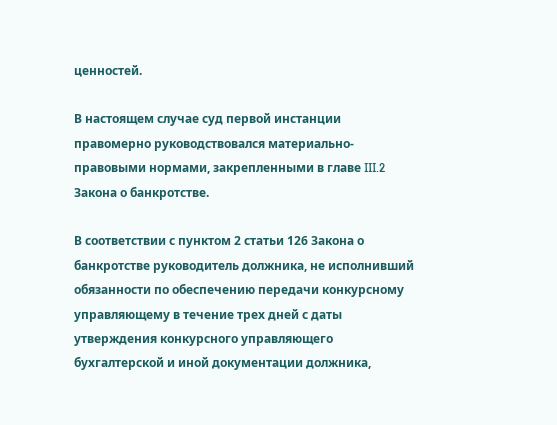ценностей.

В настоящем случае суд первой инстанции правомерно руководствовался материально-правовыми нормами, закрепленными в главе III.2 Закона о банкротстве.

В соответствии с пунктом 2 статьи 126 Закона о банкротстве руководитель должника, не исполнивший обязанности по обеспечению передачи конкурсному управляющему в течение трех дней с даты утверждения конкурсного управляющего бухгалтерской и иной документации должника,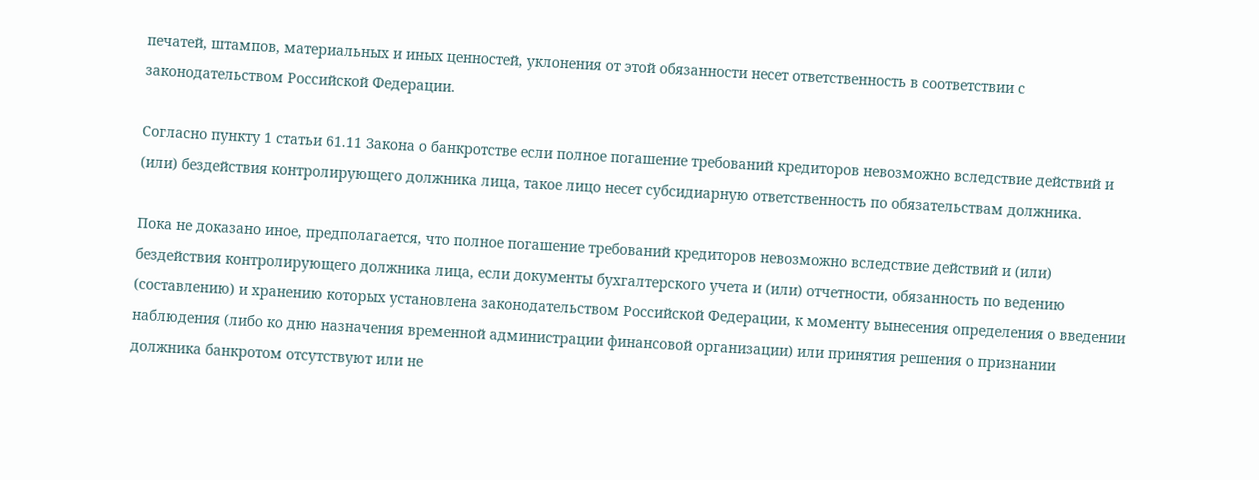печатей, штампов, материальных и иных ценностей, уклонения от этой обязанности несет ответственность в соответствии с законодательством Российской Федерации.

Согласно пункту 1 статьи 61.11 Закона о банкротстве если полное погашение требований кредиторов невозможно вследствие действий и (или) бездействия контролирующего должника лица, такое лицо несет субсидиарную ответственность по обязательствам должника.

Пока не доказано иное, предполагается, что полное погашение требований кредиторов невозможно вследствие действий и (или) бездействия контролирующего должника лица, если документы бухгалтерского учета и (или) отчетности, обязанность по ведению (составлению) и хранению которых установлена законодательством Российской Федерации, к моменту вынесения определения о введении наблюдения (либо ко дню назначения временной администрации финансовой организации) или принятия решения о признании должника банкротом отсутствуют или не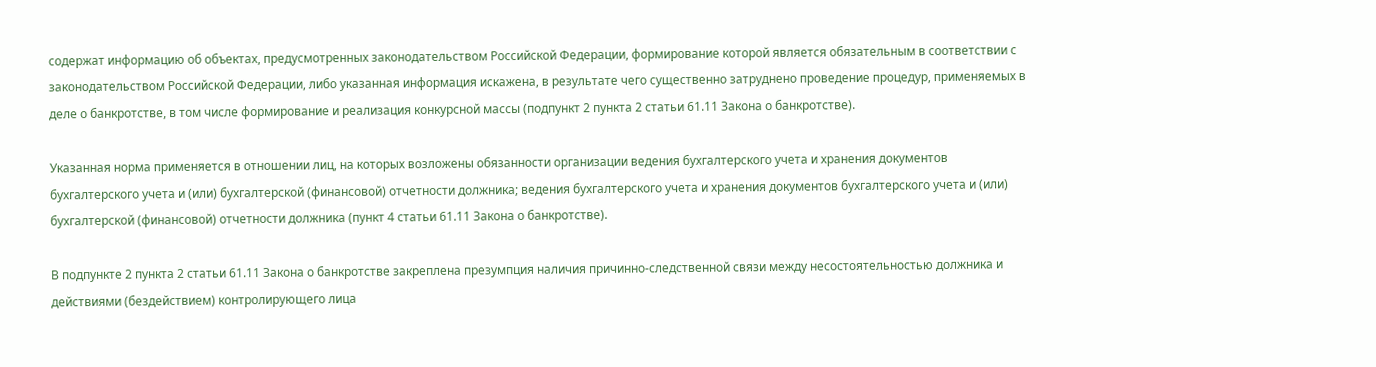содержат информацию об объектах, предусмотренных законодательством Российской Федерации, формирование которой является обязательным в соответствии с законодательством Российской Федерации, либо указанная информация искажена, в результате чего существенно затруднено проведение процедур, применяемых в деле о банкротстве, в том числе формирование и реализация конкурсной массы (подпункт 2 пункта 2 статьи 61.11 Закона о банкротстве).

Указанная норма применяется в отношении лиц, на которых возложены обязанности организации ведения бухгалтерского учета и хранения документов бухгалтерского учета и (или) бухгалтерской (финансовой) отчетности должника; ведения бухгалтерского учета и хранения документов бухгалтерского учета и (или) бухгалтерской (финансовой) отчетности должника (пункт 4 статьи 61.11 Закона о банкротстве).

В подпункте 2 пункта 2 статьи 61.11 Закона о банкротстве закреплена презумпция наличия причинно-следственной связи между несостоятельностью должника и действиями (бездействием) контролирующего лица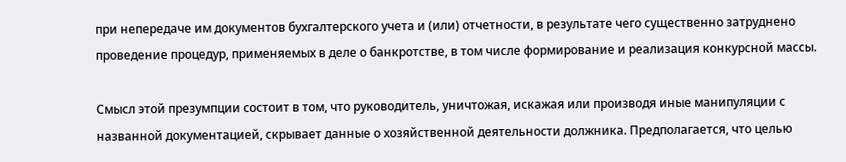при непередаче им документов бухгалтерского учета и (или) отчетности, в результате чего существенно затруднено проведение процедур, применяемых в деле о банкротстве, в том числе формирование и реализация конкурсной массы.

Смысл этой презумпции состоит в том, что руководитель, уничтожая, искажая или производя иные манипуляции с названной документацией, скрывает данные о хозяйственной деятельности должника. Предполагается, что целью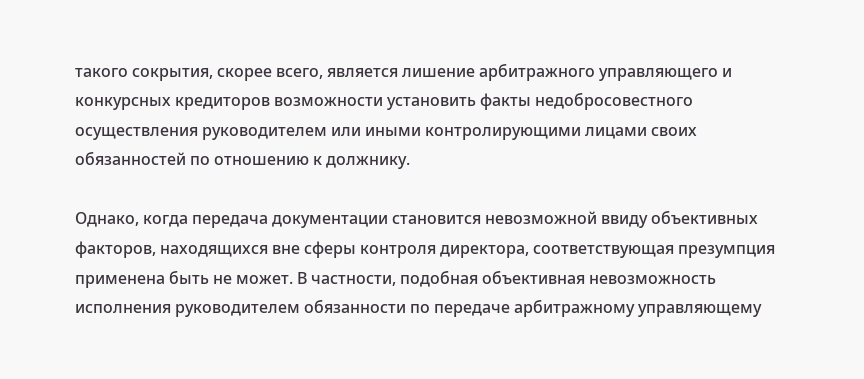такого сокрытия, скорее всего, является лишение арбитражного управляющего и конкурсных кредиторов возможности установить факты недобросовестного осуществления руководителем или иными контролирующими лицами своих обязанностей по отношению к должнику.

Однако, когда передача документации становится невозможной ввиду объективных факторов, находящихся вне сферы контроля директора, соответствующая презумпция применена быть не может. В частности, подобная объективная невозможность исполнения руководителем обязанности по передаче арбитражному управляющему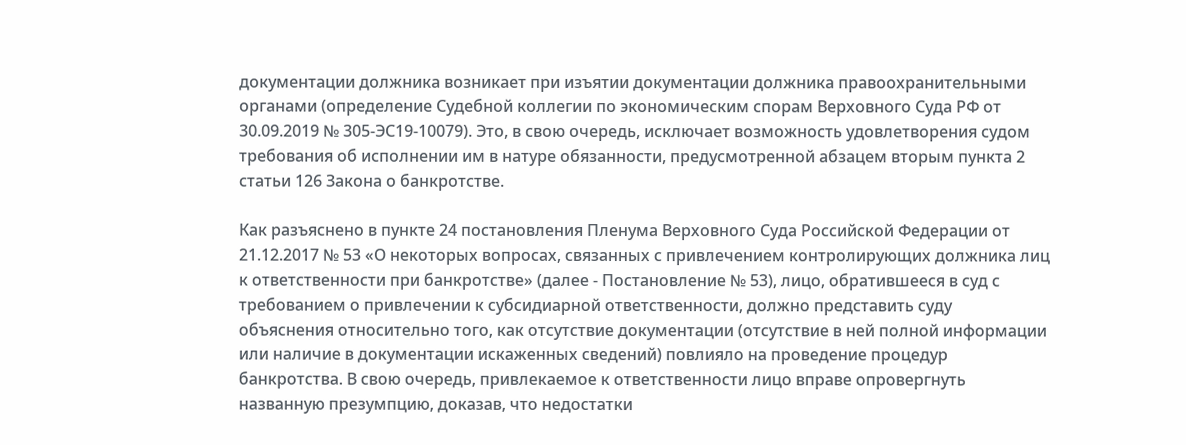документации должника возникает при изъятии документации должника правоохранительными органами (определение Судебной коллегии по экономическим спорам Верховного Суда РФ от 30.09.2019 № 305-ЭС19-10079). Это, в свою очередь, исключает возможность удовлетворения судом требования об исполнении им в натуре обязанности, предусмотренной абзацем вторым пункта 2 статьи 126 Закона о банкротстве.

Как разъяснено в пункте 24 постановления Пленума Верховного Суда Российской Федерации от 21.12.2017 № 53 «О некоторых вопросах, связанных с привлечением контролирующих должника лиц к ответственности при банкротстве» (далее - Постановление № 53), лицо, обратившееся в суд с требованием о привлечении к субсидиарной ответственности, должно представить суду объяснения относительно того, как отсутствие документации (отсутствие в ней полной информации или наличие в документации искаженных сведений) повлияло на проведение процедур банкротства. В свою очередь, привлекаемое к ответственности лицо вправе опровергнуть названную презумпцию, доказав, что недостатки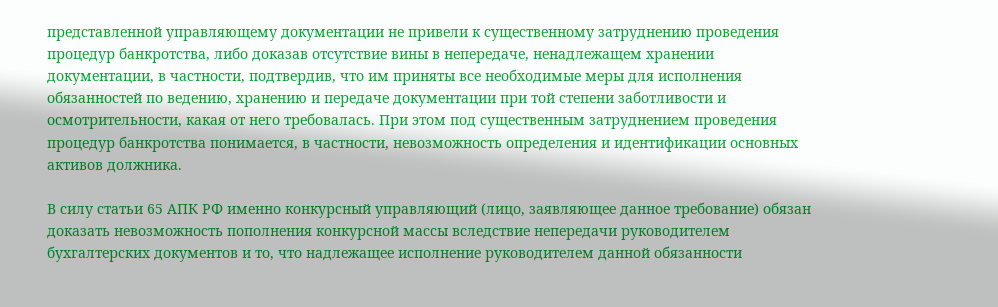представленной управляющему документации не привели к существенному затруднению проведения процедур банкротства, либо доказав отсутствие вины в непередаче, ненадлежащем хранении документации, в частности, подтвердив, что им приняты все необходимые меры для исполнения обязанностей по ведению, хранению и передаче документации при той степени заботливости и осмотрительности, какая от него требовалась. При этом под существенным затруднением проведения процедур банкротства понимается, в частности, невозможность определения и идентификации основных активов должника.

В силу статьи 65 АПК РФ именно конкурсный управляющий (лицо, заявляющее данное требование) обязан доказать невозможность пополнения конкурсной массы вследствие непередачи руководителем бухгалтерских документов и то, что надлежащее исполнение руководителем данной обязанности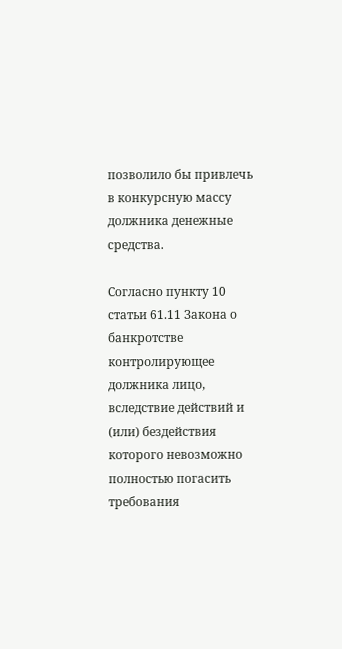позволило бы привлечь в конкурсную массу должника денежные средства.

Согласно пункту 10 статьи 61.11 Закона о банкротстве контролирующее должника лицо, вследствие действий и (или) бездействия которого невозможно полностью погасить требования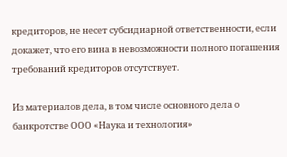кредиторов, не несет субсидиарной ответственности, если докажет, что его вина в невозможности полного погашения требований кредиторов отсутствует.

Из материалов дела, в том числе основного дела о банкротстве ООО «Наука и технология»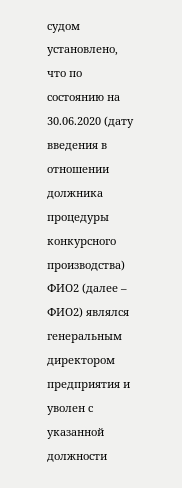судом установлено, что по состоянию на 30.06.2020 (дату введения в отношении должника процедуры конкурсного производства) ФИО2 (далее – ФИО2) являлся генеральным директором предприятия и уволен с указанной должности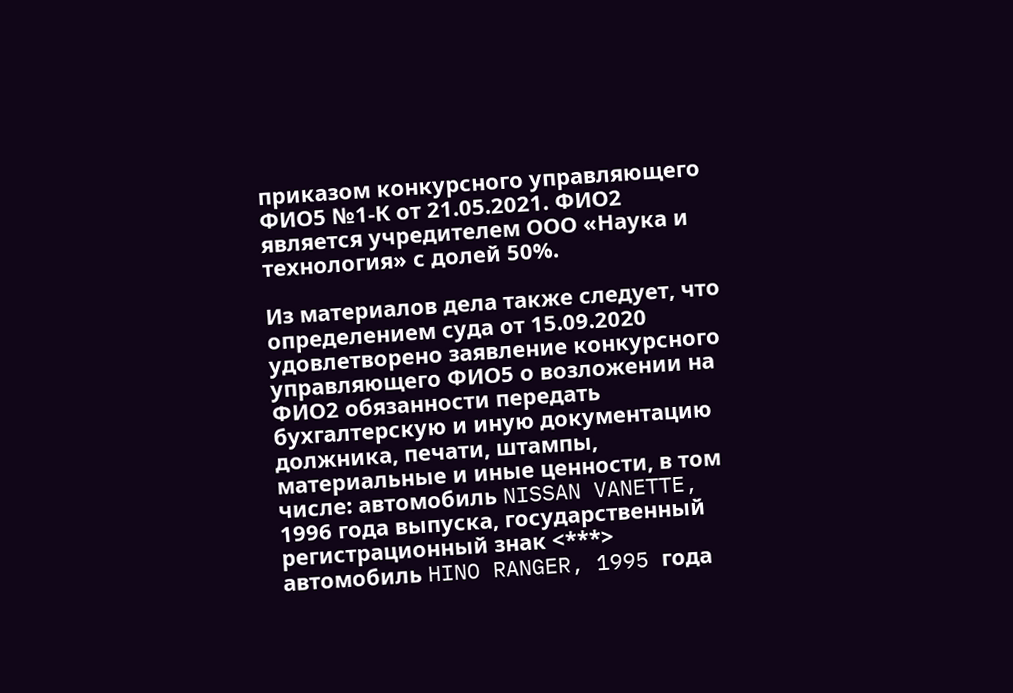приказом конкурсного управляющего ФИО5 №1-К от 21.05.2021. ФИО2 является учредителем ООО «Наука и технология» с долей 50%.

Из материалов дела также следует, что определением суда от 15.09.2020 удовлетворено заявление конкурсного управляющего ФИО5 о возложении на ФИО2 обязанности передать бухгалтерскую и иную документацию должника, печати, штампы, материальные и иные ценности, в том числе: автомобиль NISSAN VANETTE, 1996 года выпуска, государственный регистрационный знак <***> автомобиль HINO RANGER, 1995 года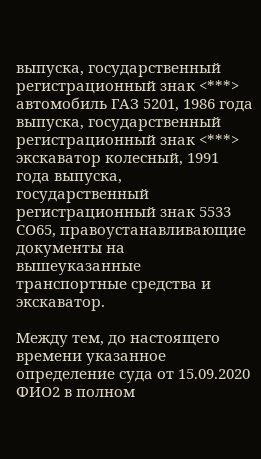выпуска, государственный регистрационный знак <***> автомобиль ГАЗ 5201, 1986 года выпуска, государственный регистрационный знак <***> экскаватор колесный, 1991 года выпуска, государственный регистрационный знак 5533 СО65, правоустанавливающие документы на вышеуказанные транспортные средства и экскаватор.

Между тем, до настоящего времени указанное определение суда от 15.09.2020 ФИО2 в полном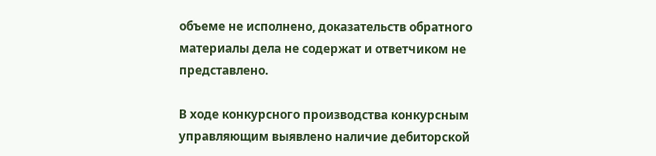объеме не исполнено, доказательств обратного материалы дела не содержат и ответчиком не представлено.

В ходе конкурсного производства конкурсным управляющим выявлено наличие дебиторской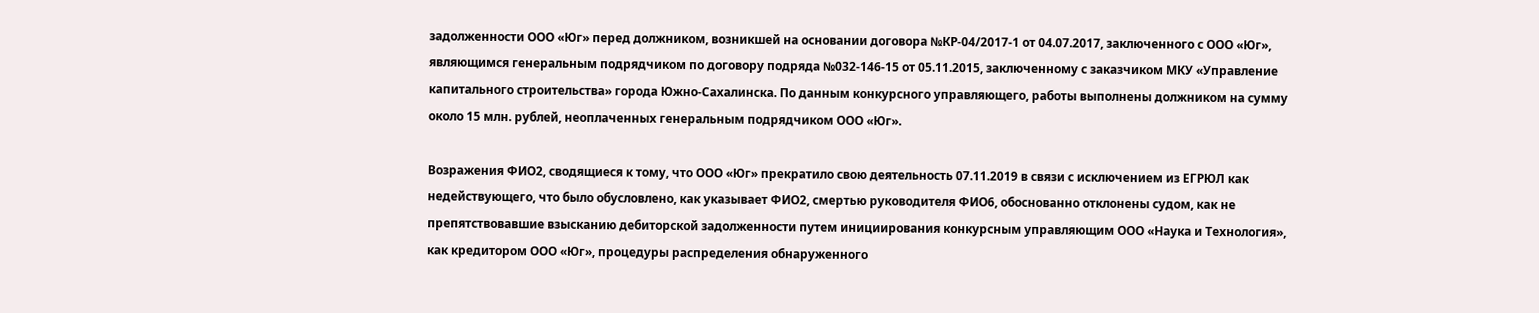задолженности ООО «Юг» перед должником, возникшей на основании договора №КР-04/2017-1 от 04.07.2017, заключенного с ООО «Юг», являющимся генеральным подрядчиком по договору подряда №032-146-15 от 05.11.2015, заключенному с заказчиком МКУ «Управление капитального строительства» города Южно-Сахалинска. По данным конкурсного управляющего, работы выполнены должником на сумму около 15 млн. рублей, неоплаченных генеральным подрядчиком ООО «Юг».

Возражения ФИО2, сводящиеся к тому, что ООО «Юг» прекратило свою деятельность 07.11.2019 в связи с исключением из ЕГРЮЛ как недействующего, что было обусловлено, как указывает ФИО2, смертью руководителя ФИО6, обоснованно отклонены судом, как не препятствовавшие взысканию дебиторской задолженности путем инициирования конкурсным управляющим ООО «Наука и Технология», как кредитором ООО «Юг», процедуры распределения обнаруженного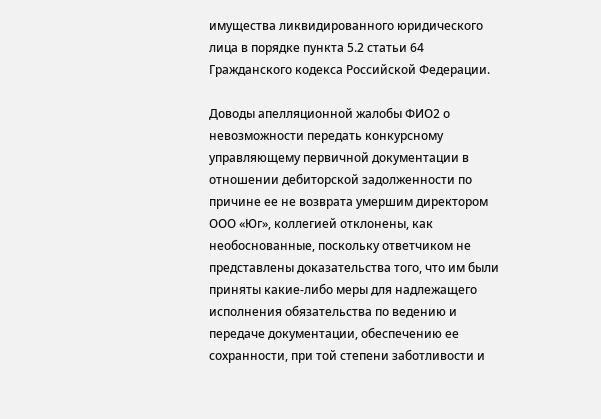имущества ликвидированного юридического лица в порядке пункта 5.2 статьи 64 Гражданского кодекса Российской Федерации.

Доводы апелляционной жалобы ФИО2 о невозможности передать конкурсному управляющему первичной документации в отношении дебиторской задолженности по причине ее не возврата умершим директором ООО «Юг», коллегией отклонены, как необоснованные, поскольку ответчиком не представлены доказательства того, что им были приняты какие-либо меры для надлежащего исполнения обязательства по ведению и передаче документации, обеспечению ее сохранности, при той степени заботливости и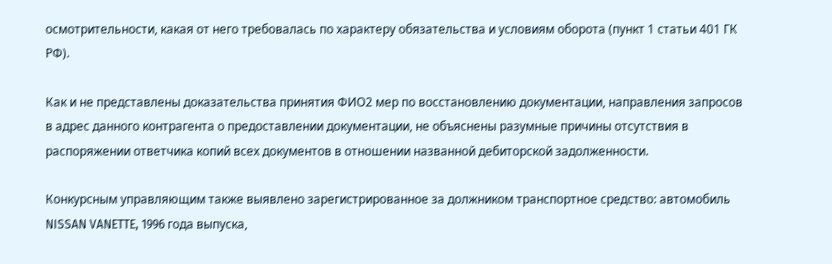осмотрительности, какая от него требовалась по характеру обязательства и условиям оборота (пункт 1 статьи 401 ГК РФ).

Как и не представлены доказательства принятия ФИО2 мер по восстановлению документации, направления запросов в адрес данного контрагента о предоставлении документации, не объяснены разумные причины отсутствия в распоряжении ответчика копий всех документов в отношении названной дебиторской задолженности.

Конкурсным управляющим также выявлено зарегистрированное за должником транспортное средство: автомобиль NISSAN VANETTE, 1996 года выпуска,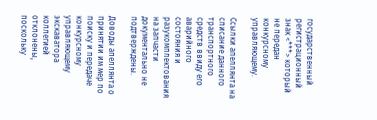государственный регистрационный знак <***> который не передан конкурсному управляющему.

Ссылки апеллянта на списание данного транспортного средств ввиду его аварийного состояния и разукомплектования на запчасти документально не подтверждены.

Доводы апеллянта о принятии им мер по поиску и передаче конкурсному управляющему экскаватора коллегией отклонены, поскольку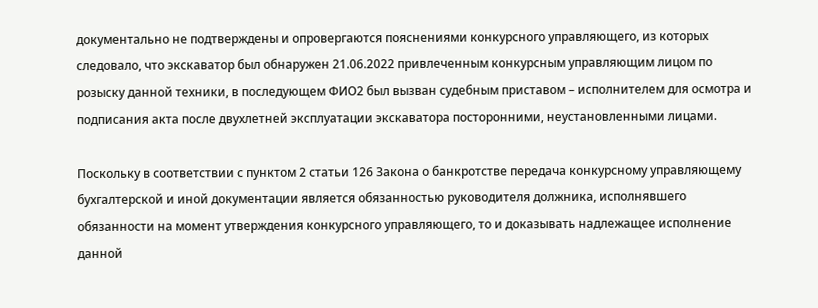документально не подтверждены и опровергаются пояснениями конкурсного управляющего, из которых следовало, что экскаватор был обнаружен 21.06.2022 привлеченным конкурсным управляющим лицом по розыску данной техники, в последующем ФИО2 был вызван судебным приставом – исполнителем для осмотра и подписания акта после двухлетней эксплуатации экскаватора посторонними, неустановленными лицами.

Поскольку в соответствии с пунктом 2 статьи 126 Закона о банкротстве передача конкурсному управляющему бухгалтерской и иной документации является обязанностью руководителя должника, исполнявшего обязанности на момент утверждения конкурсного управляющего, то и доказывать надлежащее исполнение данной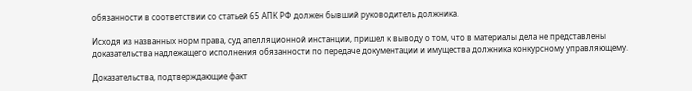обязанности в соответствии со статьей 65 АПК РФ должен бывший руководитель должника.

Исходя из названных норм права, суд апелляционной инстанции, пришел к выводу о том, что в материалы дела не представлены доказательства надлежащего исполнения обязанности по передаче документации и имущества должника конкурсному управляющему.

Доказательства, подтверждающие факт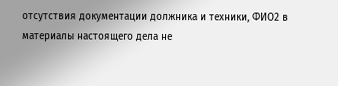отсутствия документации должника и техники, ФИО2 в материалы настоящего дела не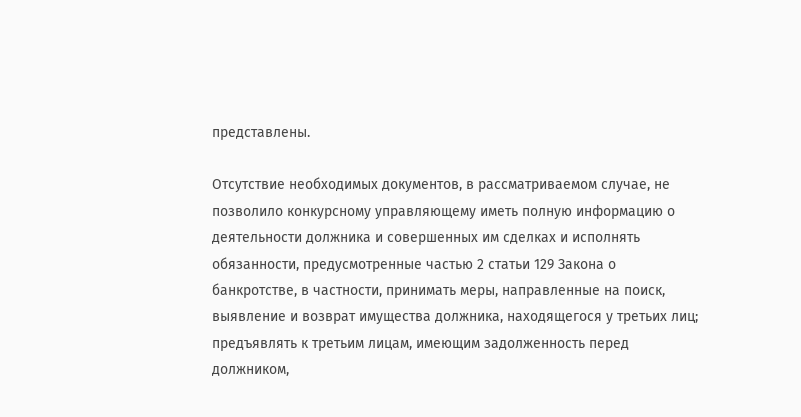представлены.

Отсутствие необходимых документов, в рассматриваемом случае, не позволило конкурсному управляющему иметь полную информацию о деятельности должника и совершенных им сделках и исполнять обязанности, предусмотренные частью 2 статьи 129 Закона о банкротстве, в частности, принимать меры, направленные на поиск, выявление и возврат имущества должника, находящегося у третьих лиц; предъявлять к третьим лицам, имеющим задолженность перед должником,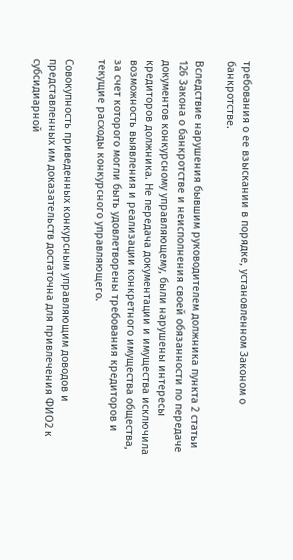требования о ее взыскании в порядке, установленном Законом о банкротстве.

Вследствие нарушения бывшим руководителем должника пункта 2 статьи 126 Закона о банкротстве и неисполнения своей обязанности по передаче документов конкурсному управляющему, были нарушены интересы кредиторов должника. Не передача документации и имущества исключила возможность выявления и реализации конкретного имущества общества, за счет которого могли быть удовлетворены требования кредиторов и текущие расходы конкурсного управляющего.

Совокупность приведенных конкурсным управляющим доводов и представленных им доказательств достаточна для привлечения ФИО2 к субсидиарной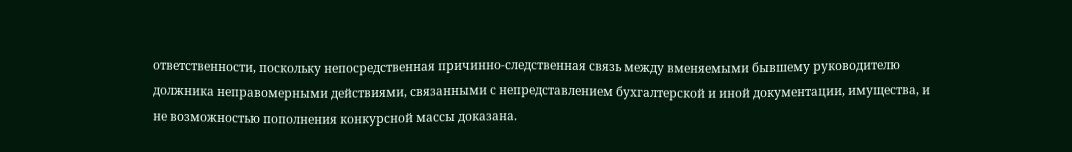ответственности, поскольку непосредственная причинно-следственная связь между вменяемыми бывшему руководителю должника неправомерными действиями, связанными с непредставлением бухгалтерской и иной документации, имущества, и не возможностью пополнения конкурсной массы доказана.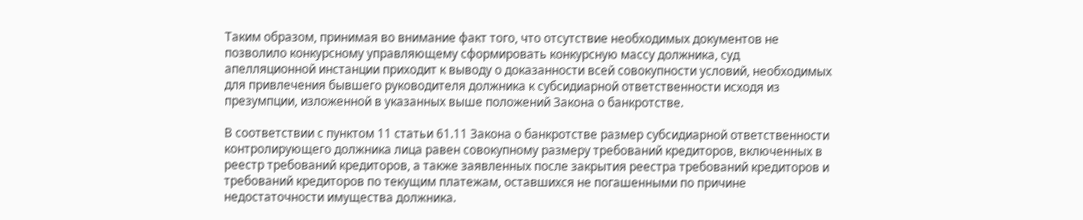Таким образом, принимая во внимание факт того, что отсутствие необходимых документов не позволило конкурсному управляющему сформировать конкурсную массу должника, суд апелляционной инстанции приходит к выводу о доказанности всей совокупности условий, необходимых для привлечения бывшего руководителя должника к субсидиарной ответственности исходя из презумпции, изложенной в указанных выше положений Закона о банкротстве.

В соответствии с пунктом 11 статьи 61.11 Закона о банкротстве размер субсидиарной ответственности контролирующего должника лица равен совокупному размеру требований кредиторов, включенных в реестр требований кредиторов, а также заявленных после закрытия реестра требований кредиторов и требований кредиторов по текущим платежам, оставшихся не погашенными по причине недостаточности имущества должника.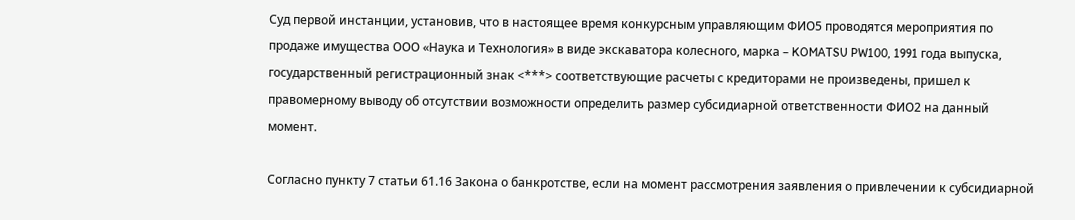Суд первой инстанции, установив, что в настоящее время конкурсным управляющим ФИО5 проводятся мероприятия по продаже имущества ООО «Наука и Технология» в виде экскаватора колесного, марка – KOMATSU PW100, 1991 года выпуска, государственный регистрационный знак <***> соответствующие расчеты с кредиторами не произведены, пришел к правомерному выводу об отсутствии возможности определить размер субсидиарной ответственности ФИО2 на данный момент.

Согласно пункту 7 статьи 61.16 Закона о банкротстве, если на момент рассмотрения заявления о привлечении к субсидиарной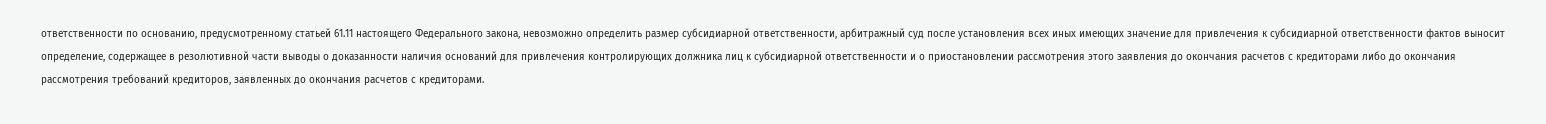ответственности по основанию, предусмотренному статьей 61.11 настоящего Федерального закона, невозможно определить размер субсидиарной ответственности, арбитражный суд после установления всех иных имеющих значение для привлечения к субсидиарной ответственности фактов выносит определение, содержащее в резолютивной части выводы о доказанности наличия оснований для привлечения контролирующих должника лиц к субсидиарной ответственности и о приостановлении рассмотрения этого заявления до окончания расчетов с кредиторами либо до окончания рассмотрения требований кредиторов, заявленных до окончания расчетов с кредиторами.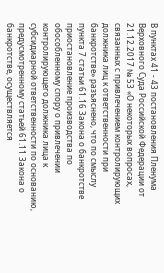В пунктах 41 - 43 постановления Пленума Верховного Суда Российской Федерации от 21.12.2017 № 53 «О некоторых вопросах, связанных с привлечением контролирующих должника лиц к ответственности при банкротстве» разъяснено, что по смыслу пункта 7 статьи 61.16 Закона о банкротстве приостановление производства по обособленному спору о привлечении контролирующего должника лица к субсидиарной ответственности по основанию, предусмотренному статьей 61.11 Закона о банкротстве, осуществляется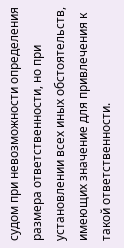судом при невозможности определения размера ответственности, но при установлении всех иных обстоятельств, имеющих значение для привлечения к такой ответственности.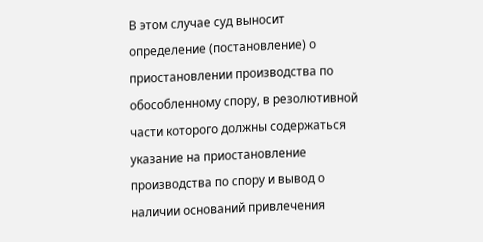В этом случае суд выносит определение (постановление) о приостановлении производства по обособленному спору, в резолютивной части которого должны содержаться указание на приостановление производства по спору и вывод о наличии оснований привлечения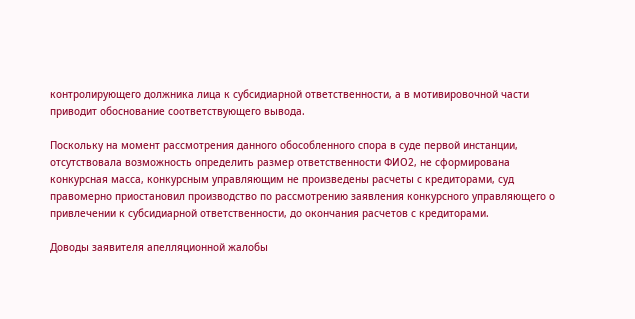контролирующего должника лица к субсидиарной ответственности, а в мотивировочной части приводит обоснование соответствующего вывода.

Поскольку на момент рассмотрения данного обособленного спора в суде первой инстанции, отсутствовала возможность определить размер ответственности ФИО2, не сформирована конкурсная масса, конкурсным управляющим не произведены расчеты с кредиторами, суд правомерно приостановил производство по рассмотрению заявления конкурсного управляющего о привлечении к субсидиарной ответственности, до окончания расчетов с кредиторами.

Доводы заявителя апелляционной жалобы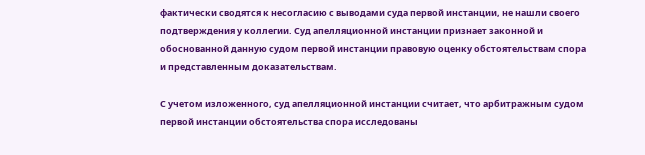фактически сводятся к несогласию с выводами суда первой инстанции, не нашли своего подтверждения у коллегии. Суд апелляционной инстанции признает законной и обоснованной данную судом первой инстанции правовую оценку обстоятельствам спора и представленным доказательствам.

С учетом изложенного, суд апелляционной инстанции считает, что арбитражным судом первой инстанции обстоятельства спора исследованы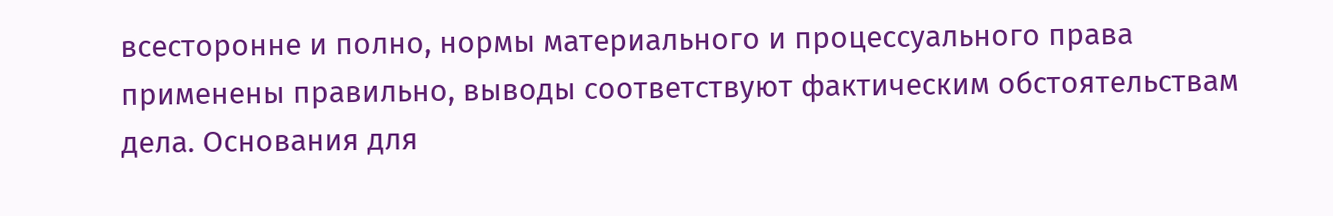всесторонне и полно, нормы материального и процессуального права применены правильно, выводы соответствуют фактическим обстоятельствам дела. Основания для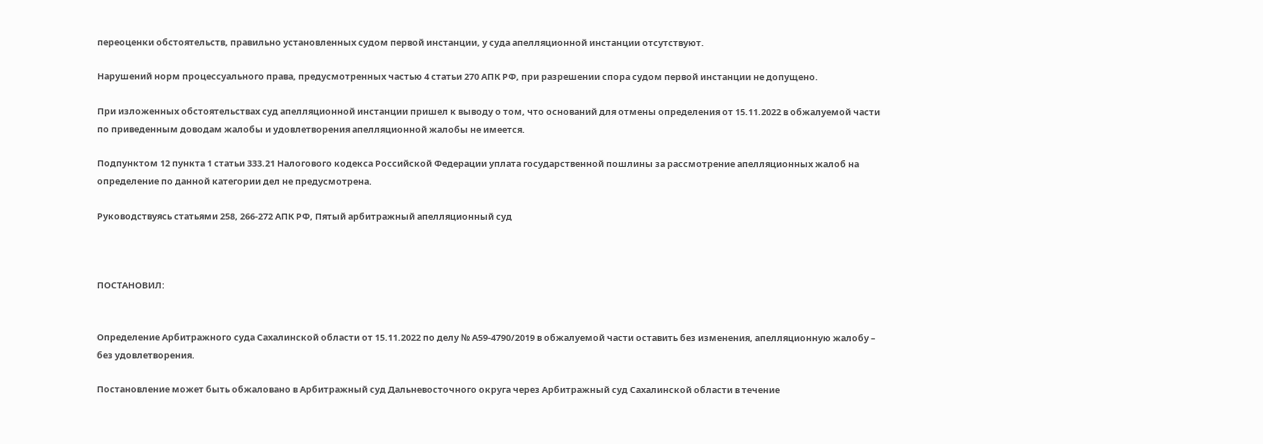переоценки обстоятельств, правильно установленных судом первой инстанции, у суда апелляционной инстанции отсутствуют.

Нарушений норм процессуального права, предусмотренных частью 4 статьи 270 АПК РФ, при разрешении спора судом первой инстанции не допущено.

При изложенных обстоятельствах суд апелляционной инстанции пришел к выводу о том, что оснований для отмены определения от 15.11.2022 в обжалуемой части по приведенным доводам жалобы и удовлетворения апелляционной жалобы не имеется.

Подпунктом 12 пункта 1 статьи 333.21 Налогового кодекса Российской Федерации уплата государственной пошлины за рассмотрение апелляционных жалоб на определение по данной категории дел не предусмотрена.

Руководствуясь статьями 258, 266-272 АПК РФ, Пятый арбитражный апелляционный суд



ПОСТАНОВИЛ:


Определение Арбитражного суда Сахалинской области от 15.11.2022 по делу № А59-4790/2019 в обжалуемой части оставить без изменения, апелляционную жалобу – без удовлетворения.

Постановление может быть обжаловано в Арбитражный суд Дальневосточного округа через Арбитражный суд Сахалинской области в течение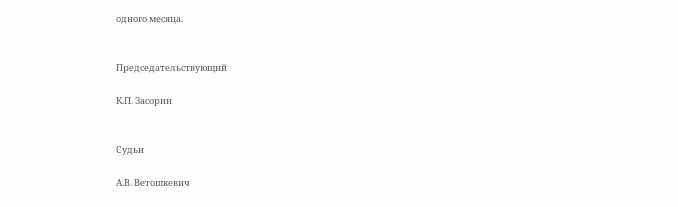одного месяца.


Председательствующий

К.П. Засорин


Судьи

А.В. Ветошкевич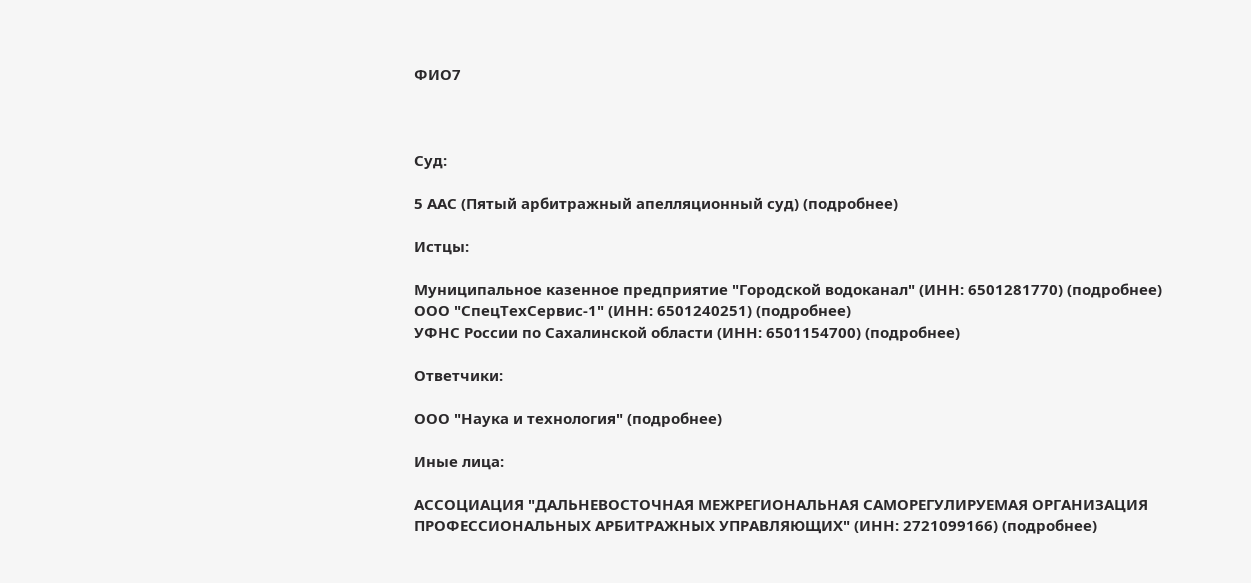ФИО7



Суд:

5 ААС (Пятый арбитражный апелляционный суд) (подробнее)

Истцы:

Муниципальное казенное предприятие "Городской водоканал" (ИНН: 6501281770) (подробнее)
ООО "СпецТехСервис-1" (ИНН: 6501240251) (подробнее)
УФНС России по Сахалинской области (ИНН: 6501154700) (подробнее)

Ответчики:

ООО "Наука и технология" (подробнее)

Иные лица:

АССОЦИАЦИЯ "ДАЛЬНЕВОСТОЧНАЯ МЕЖРЕГИОНАЛЬНАЯ САМОРЕГУЛИРУЕМАЯ ОРГАНИЗАЦИЯ ПРОФЕССИОНАЛЬНЫХ АРБИТРАЖНЫХ УПРАВЛЯЮЩИХ" (ИНН: 2721099166) (подробнее)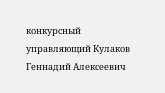конкурсный управляющий Кулаков Геннадий Алексеевич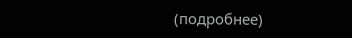(подробнее)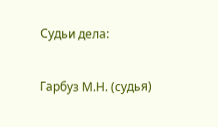Судьи дела:

Гарбуз М.Н. (судья)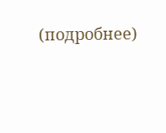(подробнее)